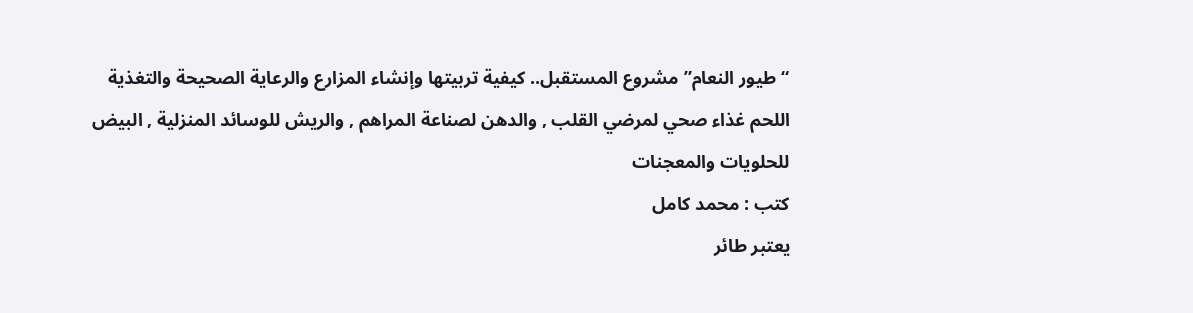“طيور النعام” مشروع المستقبل.. كيفية تربيتها وإنشاء المزارع والرعاية الصحيحة والتغذية
اللحم غذاء صحي لمرضي القلب , والدهن لصناعة المراهم , والريش للوسائد المنزلية , البيض للحلويات والمعجنات
كتب : محمد كامل
يعتبر طائر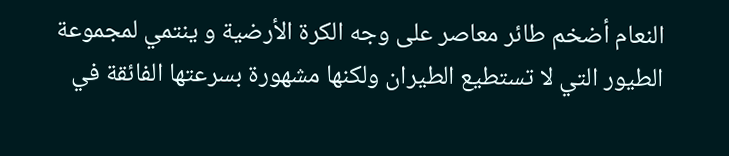النعام أضخم طائر معاصر على وجه الكرة الأرضية و ينتمي لمجموعة الطيور التي لا تستطيع الطيران ولكنها مشهورة بسرعتها الفائقة في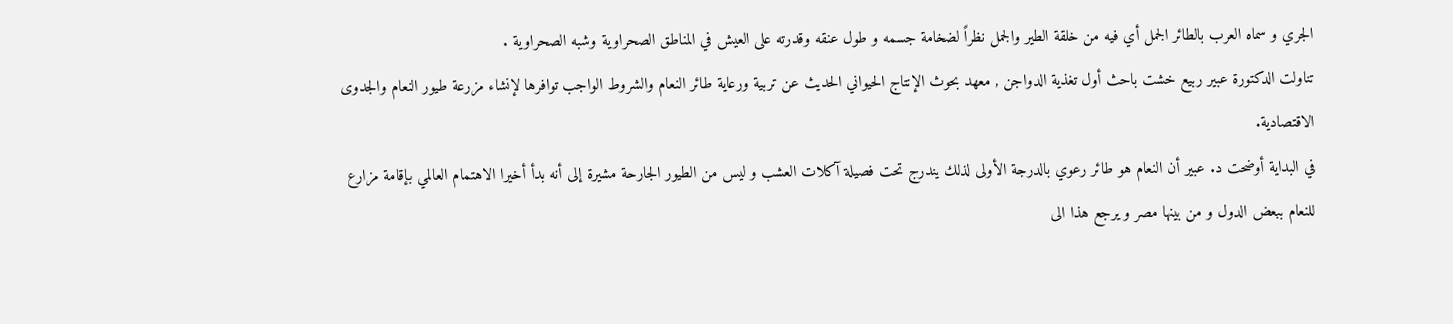الجري و سماه العرب بالطائر الجمل أي فيه من خلقة الطير والجمل نظراً لضخامة جسمه و طول عنقه وقدرته على العيش في المناطق الصحراوية وشبه الصحراوية .
تناولت الدكتورة عبير ربيع خشت باحث أول تغذية الدواجن , معهد بحوث الإنتاج الحيواني الحديث عن تربية ورعاية طائر النعام والشروط الواجب توافرها لإنشاء مزرعة طيور النعام والجدوى الاقتصادية.
في البداية أوضحت د. عبير أن النعام هو طائر رعوي بالدرجة الأولى لذلك يندرج تحت فصيلة آكلات العشب و ليس من الطيور الجارحة مشيرة إلى أنه بدأ أخيرا الاهتمام العالمي بإقامة مزارع للنعام ببعض الدول و من بينها مصر و يرجع هذا الى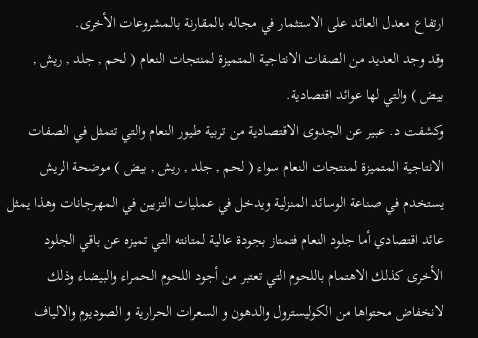ارتفاع معدل العائد على الاستثمار في مجاله بالمقارنة بالمشروعات الأخرى.
وقد وجد العديد من الصفات الانتاجية المتميزة لمنتجات النعام ( لحم , جلد , ريش , بيض ) والتي لها عوائد اقتصادية.
وكشفت د. عبير عن الجدوى الاقتصادية من تربية طيور النعام والتي تتمثل في الصفات الانتاجية المتميزة لمنتجات النعام سواء ( لحم , جلد , ريش , بيض ) موضحة الريش يستخدم في صناعة الوسائد المنزلية ويدخل في عمليات التزيين في المهرجانات وهذا يمثل عائد اقتصادي أما جلود النعام فتمتاز بجودة عالية لمتانته التي تميزه عن باقي الجلود الأخرى كذلك الاهتمام باللحوم التي تعتبر من أجود اللحوم الحمراء والبيضاء وذلك لانخفاض محتواها من الكوليسترول والدهون و السعرات الحرارية و الصوديوم والالياف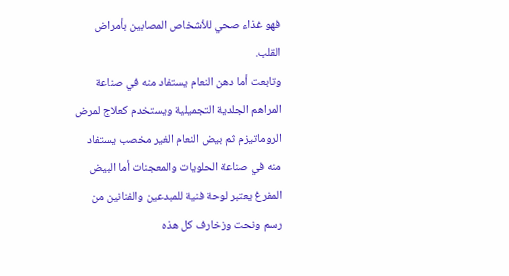فهو غذاء صحي للأشخاص المصابين بأمراض القلب.
وتابعت أما دهن النعام يستفاد منه في صناعة المراهم الجلدية التجميلية ويستخدم كعلاج لمرض الروماتيزم ثم بيض النعام الغير مخصب يستفاد منه في صناعة الحلويات والمعجنات أما البيض المفرغ يعتبر لوحة فنية للمبدعين والفنانين من رسم ونحت وزخارف كل هذه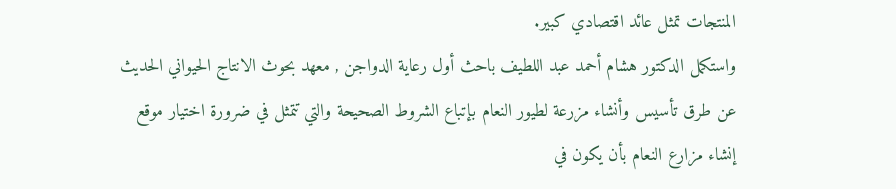المنتجات تمثل عائد اقتصادي كبير.
واستكمل الدكتور هشام أحمد عبد اللطيف باحث أول رعاية الدواجن , معهد بحوث الانتاج الحيواني الحديث عن طرق تأسيس وأنشاء مزرعة لطيور النعام بإتباع الشروط الصحيحة والتي تتمثل في ضرورة اختيار موقع إنشاء مزارع النعام بأن يكون في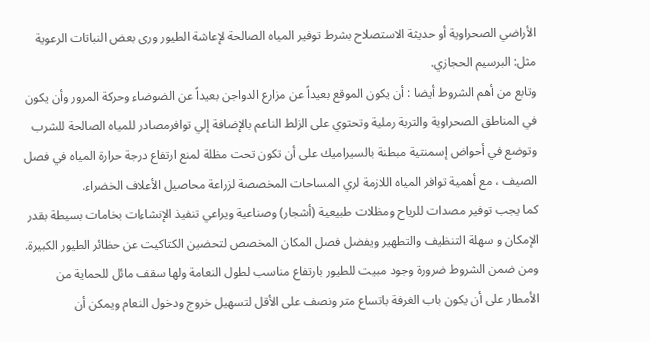الأراضي الصحراوية أو حديثة الاستصلاح بشرط توفير المياه الصالحة لإعاشة الطيور ورى بعض النباتات الرعوية مثل: البرسيم الحجازي.
وتابع من أهم الشروط أيضا : أن يكون الموقع بعيداً عن مزارع الدواجن بعيداً عن الضوضاء وحركة المرور وأن يكون في المناطق الصحراوية والتربة رملية وتحتوي على الزلط الناعم بالإضافة إلي توافرمصادر للمياه الصالحة للشرب وتوضع في أحواض إسمنتية مبطنة بالسيراميك على أن تكون تحت مظلة لمنع ارتفاع درجة حرارة المياه في فصل الصيف ، مع أهمية توافر المياه اللازمة لري المساحات المخصصة لزراعة محاصيل الأعلاف الخضراء.
كما يجب توفير مصدات للرياح ومظلات طبيعية (أشجار) وصناعية ويراعي تنفيذ الإنشاءات بخامات بسيطة بقدر الإمكان و سهلة التنظيف والتطهير ويفضل فصل المكان المخصص لتحضين الكتاكيت عن حظائر الطيور الكبيرة.
ومن ضمن الشروط ضرورة وجود مبيت للطيور بارتفاع مناسب لطول النعامة ولها سقف مائل للحماية من الأمطار على أن يكون باب الغرفة باتساع متر ونصف على الأقل لتسهيل خروج ودخول النعام ويمكن أن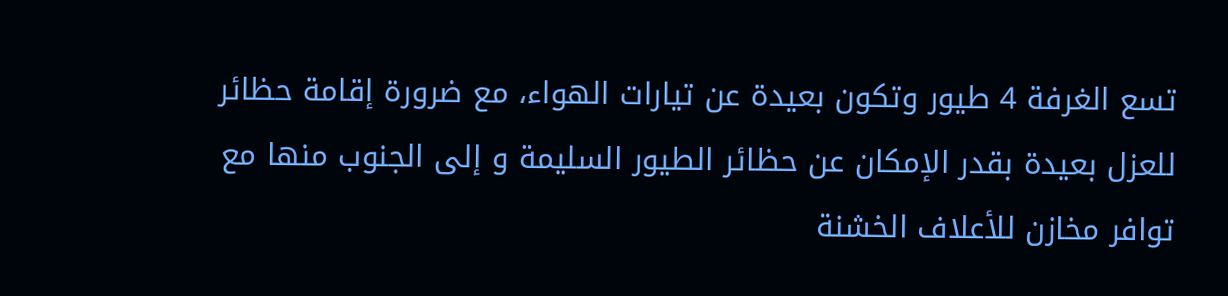تسع الغرفة 4 طيور وتكون بعيدة عن تيارات الهواء، مع ضرورة إقامة حظائر للعزل بعيدة بقدر الإمكان عن حظائر الطيور السليمة و إلى الجنوب منها مع توافر مخازن للأعلاف الخشنة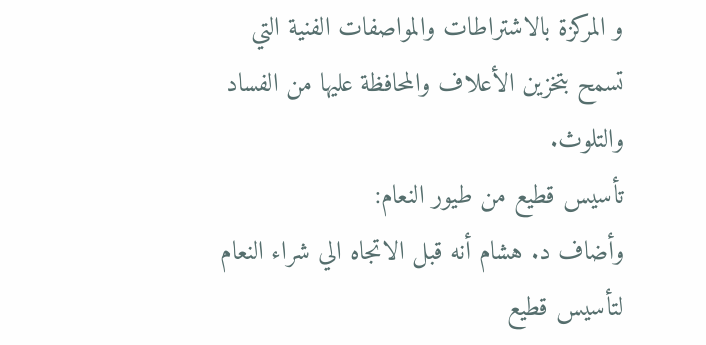و المركزة بالاشتراطات والمواصفات الفنية التي تسمح بتخزين الأعلاف والمحافظة عليها من الفساد والتلوث.
تأسيس قطيع من طيور النعام:
وأضاف د. هشام أنه قبل الاتجاه الي شراء النعام لتأسيس قطيع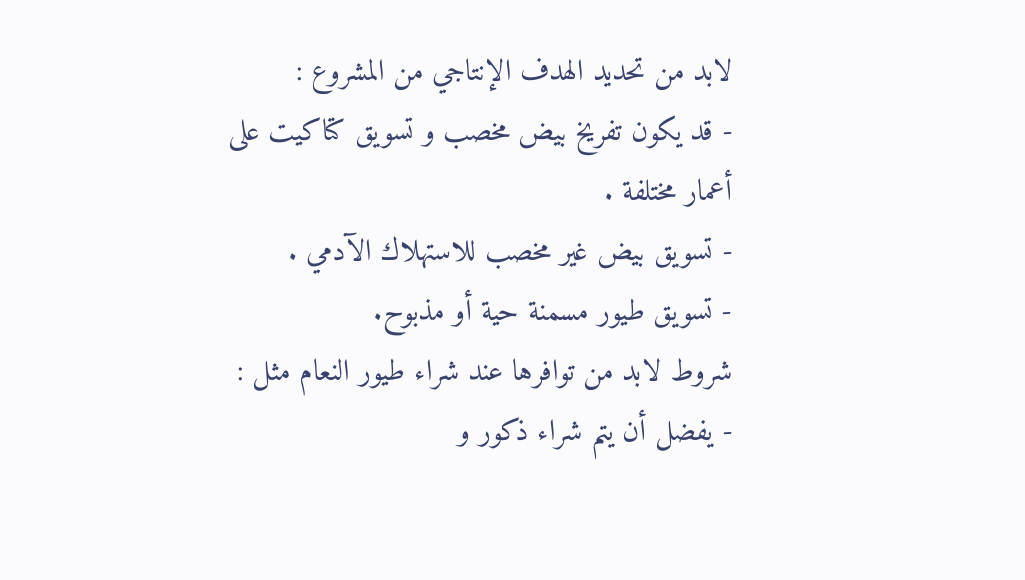لابد من تحديد الهدف الإنتاجي من المشروع :
- قد يكون تفريخ بيض مخصب و تسويق كتاكيت على أعمار مختلفة .
- تسويق بيض غير مخصب للاستهلاك الآدمي .
- تسويق طيور مسمنة حية أو مذبوح.
شروط لابد من توافرها عند شراء طيور النعام مثل :
- يفضل أن يتم شراء ذكور و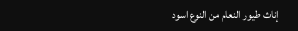إناث طيور النعام من النوع اسود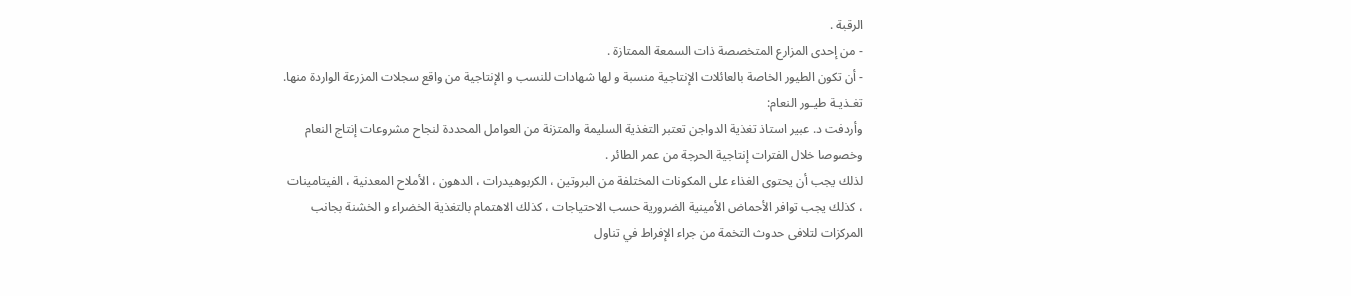الرقبة .
- من إحدى المزارع المتخصصة ذات السمعة الممتازة .
- أن تكون الطيور الخاصة بالعائلات الإنتاجية منسبة و لها شهادات للنسب و الإنتاجية من واقع سجلات المزرعة الواردة منها.
تغـذيـة طيـور النعام:
وأردفت د. عبير استاذ تغذية الدواجن تعتبر التغذية السليمة والمتزنة من العوامل المحددة لنجاح مشروعات إنتاج النعام وخصوصا خلال الفترات إنتاجية الحرجة من عمر الطائر .
لذلك يجب أن يحتوى الغذاء على المكونات المختلفة من البروتين ، الكربوهيدرات ، الدهون ، الأملاح المعدنية ، الفيتامينات ، كذلك يجب توافر الأحماض الأمينية الضرورية حسب الاحتياجات ، كذلك الاهتمام بالتغذية الخضراء و الخشنة بجانب المركزات لتلافى حدوث التخمة من جراء الإفراط في تناول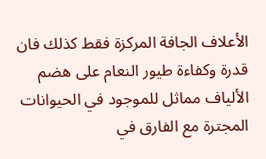الأعلاف الجافة المركزة فقط كذلك فان قدرة وكفاءة طيور النعام على هضم الألياف مماثل للموجود في الحيوانات المجترة مع الفارق في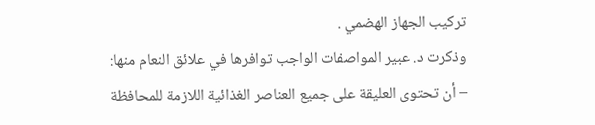تركيب الجهاز الهضمي .
وذكرت د. عبير المواصفات الواجب توافرها في علائق النعام منها:
– أن تحتوى العليقة على جميع العناصر الغذائية اللازمة للمحافظة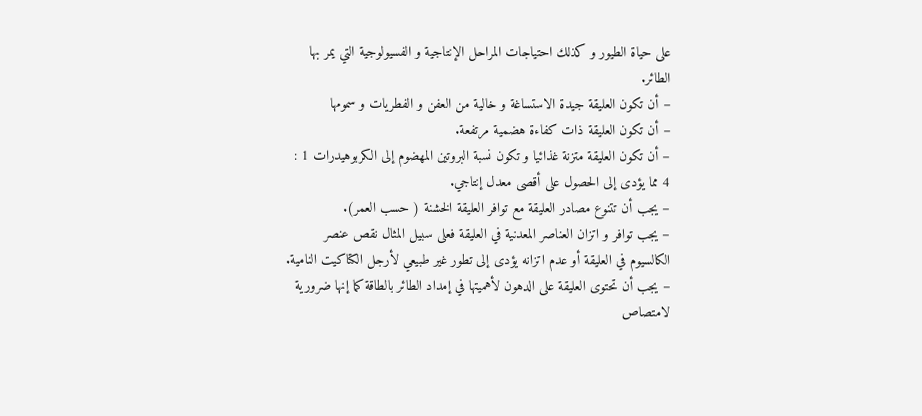على حياة الطيور و كذلك احتياجات المراحل الإنتاجية و الفسيولوجية التي يمر بها الطائر.
– أن تكون العليقة جيدة الاستساغة و خالية من العفن و الفطريات و سمومها
– أن تكون العليقة ذات كفاءة هضمية مرتفعة.
– أن تكون العليقة متزنة غذائيا و تكون نسبة البروتين المهضوم إلى الكربوهيدرات 1 : 4 مما يؤدى إلى الحصول على أقصى معدل إنتاجي.
– يجب أن تتنوع مصادر العليقة مع توافر العليقة الخشنة ( حسب العمر).
– يجب توافر و اتزان العناصر المعدنية في العليقة فعلى سبيل المثال نقص عنصر الكالسيوم في العليقة أو عدم اتزانه يؤدى إلى تطور غير طبيعي لأرجل الكتاكيت النامية.
– يجب أن تحتوى العليقة على الدهون لأهميتها في إمداد الطائر بالطاقة كما إنها ضرورية لامتصاص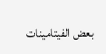بعض الفيتامينات